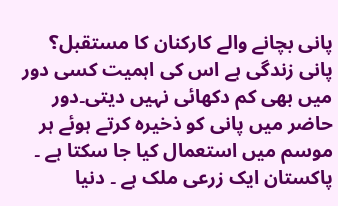پانی بچانے والے کارکنان کا مستقبل؟
پانی زندگی ہے اس کی اہمیت کسی دور میں بھی کم دکھائی نہیں دیتی۔دور حاضر میں پانی کو ذخیرہ کرتے ہوئے ہر موسم میں استعمال کیا جا سکتا ہے ۔ پاکستان ایک زرعی ملک ہے ۔ دنیا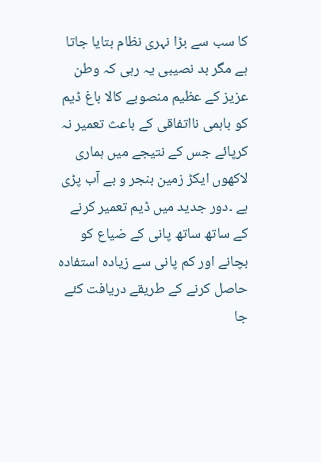کا سب سے بڑا نہری نظام بتایا جاتا ہے مگر بد نصیبی یہ رہی کہ وطن عزیز کے عظیم منصوبے کالا باغ ڈیم کو باہمی نااتفاقی کے باعث تعمیر نہ کرپائے جس کے نتیجے میں ہماری لاکھوں ایکڑ زمین بنجر و بے آب پڑی ہے ۔دور جدید میں ڈیم تعمیر کرنے کے ساتھ ساتھ پانی کے ضیاع کو بچانے اور کم پانی سے زیادہ استفادہ حاصل کرنے کے طریقے دریافت کئے جا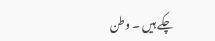چکے ہیں ۔ وطن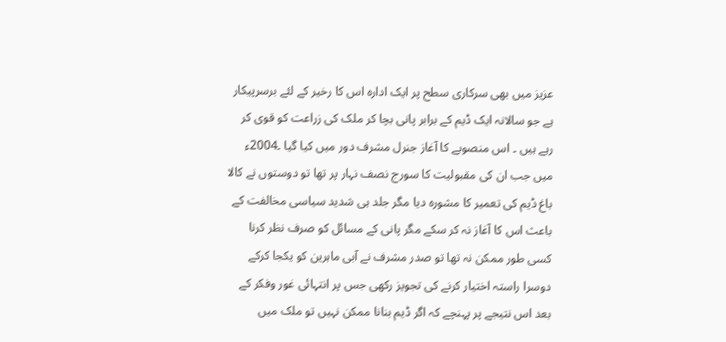عزیز میں بھی سرکاری سطح پر ایک ادارہ اس کا رخیر کے لئے برسرپیکار ہے جو سالانہ ایک ڈیم کے برابر پانی بچا کر ملک کی زراعت کو قوی کر رہے ہیں ۔ اس منصوبے کا آغاز جنرل مشرف دور میں کیا گیا ۔2004ء میں جب ان کی مقبولیت کا سورج نصف نہار پر تھا تو دوستوں نے کالا باغ ڈیم کی تعمیر کا مشورہ دیا مگر جلد ہی شدید سیاسی مخالفت کے باعث اس کا آغاز نہ کر سکے مگر پانی کے مسائل کو صرف نظر کرنا کسی طور ممکن نہ تھا تو صدر مشرف نے آبی ماہرین کو یکجا کرکے دوسرا راستہ اختیار کرنے کی تجویز رکھی جس پر انتہائی غور وفکر کے بعد اس نتیجے پر پہنچے کہ اگر ڈیم بنانا ممکن نہیں تو ملک میں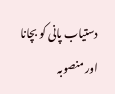دستیاب پانی کو بچانا اور منصوبہ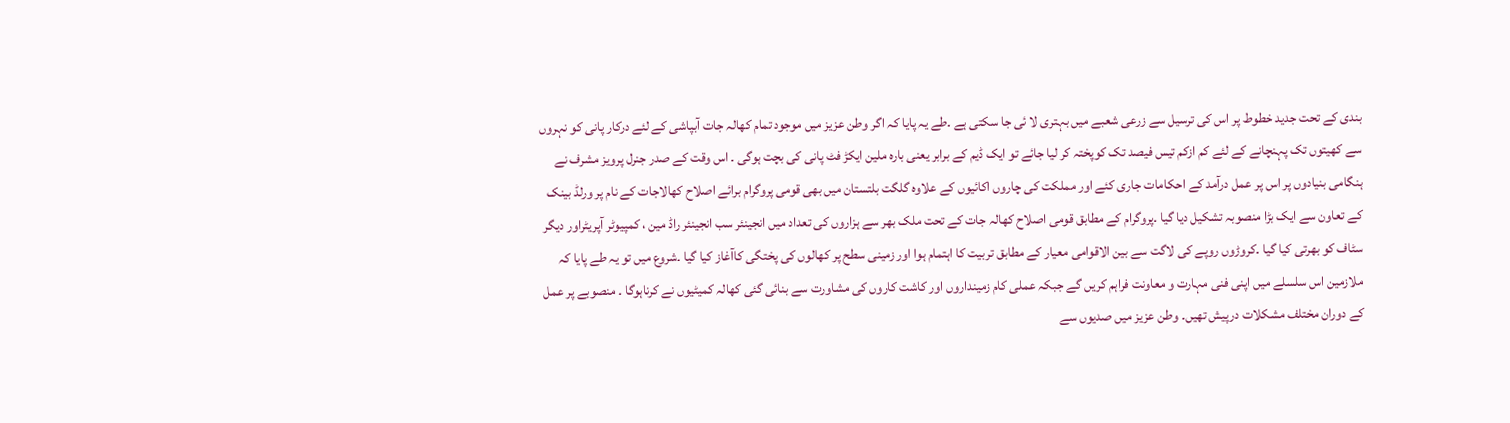بندی کے تحت جدید خطوط پر اس کی ترسیل سے زرعی شعبے میں بہتری لا ئی جا سکتی ہے ۔طے یہ پایا کہ اگر وطن عزیز میں موجود تمام کھالہ جات آبپاشی کے لئے درکار پانی کو نہروں سے کھیتوں تک پہنچانے کے لئے کم ازکم تیس فیصد تک کوپختہ کر لیا جائے تو ایک ڈیم کے برابر یعنی بارہ ملین ایکڑ فٹ پانی کی بچت ہوگی ۔ اس وقت کے صدر جنرل پرویز مشرف نے ہنگامی بنیادوں پر اس پر عمل درآمد کے احکامات جاری کئے اور مملکت کی چاروں اکائیوں کے علاوہ گلگت بلتستان میں بھی قومی پروگرام برائے اصلاح کھالاجات کے نام پر ورلڈ بینک کے تعاون سے ایک بڑا منصوبہ تشکیل دیا گیا ۔پروگرام کے مطابق قومی اصلاح کھالہ جات کے تحت ملک بھر سے ہزاروں کی تعداد میں انجینئر سب انجینئر راڈ مین ، کمپیوٹر آپریٹراور دیگر سٹاف کو بھرتی کیا گیا ۔کروڑوں روپے کی لاگت سے بین الاقوامی معیار کے مطابق تربیت کا اہتمام ہوا اور زمینی سطح پر کھالوں کی پختگی کاآغاز کیا گیا ۔شروع میں تو یہ طے پایا کہ ملازمین اس سلسلے میں اپنی فنی مہارت و معاونت فراہم کریں گے جبکہ عملی کام زمینداروں اور کاشت کاروں کی مشاورت سے بنائی گئی کھالہ کمیٹیوں نے کرناہوگا ۔ منصوبے پر عمل کے دوران مختلف مشکلات درپیش تھیں۔ وطن عزیز میں صدیوں سے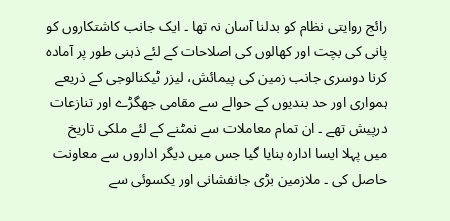رائج روایتی نظام کو بدلنا آسان نہ تھا ۔ ایک جانب کاشتکاروں کو پانی کی بچت اور کھالوں کی اصلاحات کے لئے ذہنی طور پر آمادہ کرنا دوسری جانب زمین کی پیمائش، لیزر ٹیکنالوجی کے ذریعے ہمواری اور حد بندیوں کے حوالے سے مقامی جھگڑے اور تنازعات درپیش تھے ۔ ان تمام معاملات سے نمٹنے کے لئے ملکی تاریخ میں پہلا ایسا ادارہ بنایا گیا جس میں دیگر اداروں سے معاونت حاصل کی ۔ ملازمین بڑی جانفشانی اور یکسوئی سے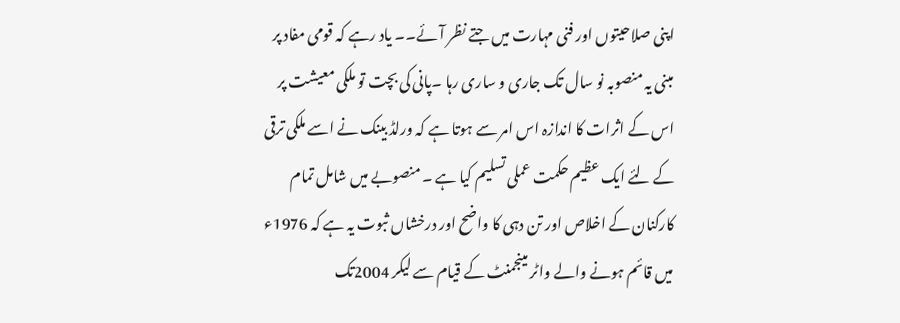اپنی صلاحیتوں اور فنی مہارت میں جتے نظر آئے۔۔ یاد رہے کہ قومی مفاد پر مبنی یہ منصوبہ نو سال تک جاری و ساری رہا ۔پانی کی بچت تو ملکی معیشت پر اس کے اثرات کا اندازہ اس امر سے ہوتا ہے کہ ورلڈ بینک نے اسے ملکی ترقی کے لئے ایک عظیم حکمت عملی تسلیم کیا ہے ۔ منصوبے میں شامل تمام کارکنان کے اخلاص اور تن دہی کا واضح اور درخشاں ثبوت یہ ہے کہ 1976ء میں قائم ہونے والے واٹر مینجمنٹ کے قیام سے لیکر 2004تک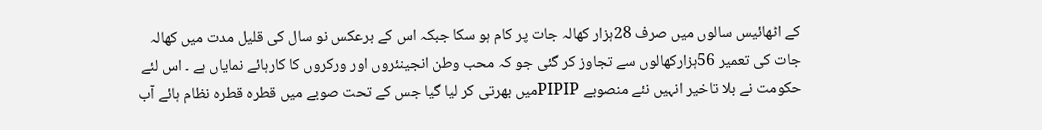کے اٹھائیس سالوں میں صرف 28ہزار کھالہ جات پر کام ہو سکا جبکہ اس کے برعکس نو سال کی قلیل مدت میں کھالہ جات کی تعمیر 56ہزارکھالوں سے تجاوز کر گئی جو کہ محب وطن انجینئروں اور ورکروں کا کارہائے نمایاں ہے ۔ اس لئے حکومت نے بلا تاخیر انہیں نئے منصوبے PIPIPمیں بھرتی کر لیا گیا جس کے تحت صوبے میں قطرہ قطرہ نظام ہائے آب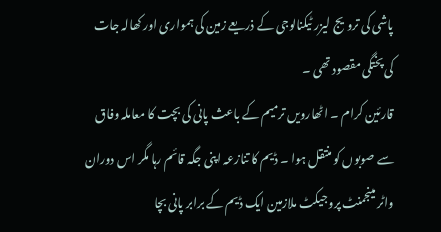پاشی کی ترویج لیزر ٹیکنالوجی کے ذریعے زمین کی ہمواری اور کھالہ جات کی پختگی مقصود تھی ۔
قارئین کرام ۔ اٹھارویں ترمیم کے باعث پانی کی بچت کا معاملہ وفاق سے صوبوں کو منتقل ہوا ۔ ڈیم کا تنازعہ اپنی جگہ قائم رہا مگر اس دوران واٹر مینجمنٹ پروجیکٹ ملازمین ایک ڈیم کے برابر پانی بچا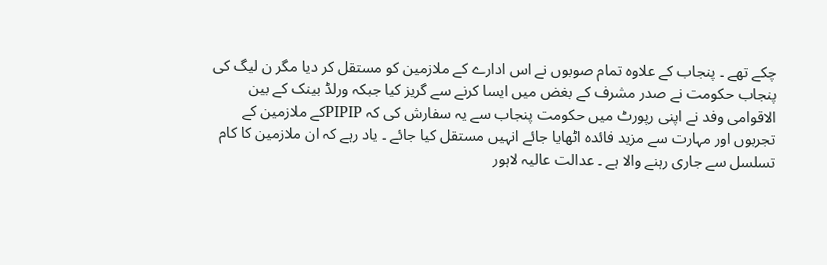چکے تھے ۔ پنجاب کے علاوہ تمام صوبوں نے اس ادارے کے ملازمین کو مستقل کر دیا مگر ن لیگ کی پنجاب حکومت نے صدر مشرف کے بغض میں ایسا کرنے سے گریز کیا جبکہ ورلڈ بینک کے بین الاقوامی وفد نے اپنی رپورٹ میں حکومت پنجاب سے یہ سفارش کی کہ PIPIPکے ملازمین کے تجربوں اور مہارت سے مزید فائدہ اٹھایا جائے انہیں مستقل کیا جائے ۔ یاد رہے کہ ان ملازمین کا کام تسلسل سے جاری رہنے والا ہے ۔ عدالت عالیہ لاہور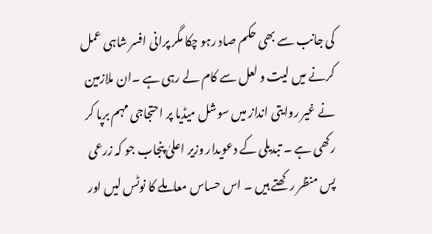کی جانب سے بھی حکم صاد رہو چکا مگر پرانی افسر شاہی عمل کرنے میں لیت و لعل سے کام لے رہی ہے ۔ان ملازمین نے غیر روایتی انداز میں سوشل میڈیا پر احتجاجی مہم برپا کر رکھی ہے ۔ تبدیلی کے دعویدار وزیر اعلیٰ پنجاب جو کہ زرعی پس منظر رکھتے ہیں ۔ اس حساس معاملے کا نوٹس لیں اور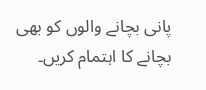پانی بچانے والوں کو بھی بچانے کا اہتمام کریں۔